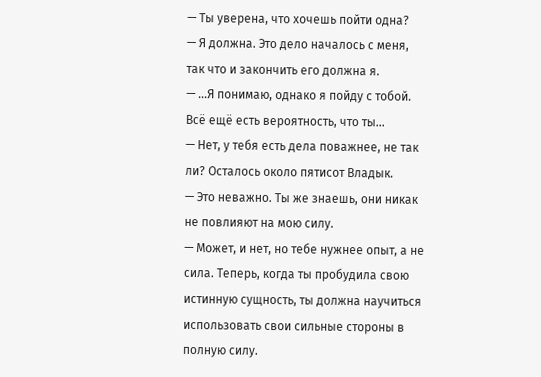— Ты уверена, что хочешь пойти одна?
— Я должна. Это дело началось с меня, так что и закончить его должна я.
— …Я понимаю, однако я пойду с тобой. Всё ещё есть вероятность, что ты…
— Нет, у тебя есть дела поважнее, не так ли? Осталось около пятисот Владык.
— Это неважно. Ты же знаешь, они никак не повлияют на мою силу.
— Может, и нет, но тебе нужнее опыт, а не сила. Теперь, когда ты пробудила свою истинную сущность, ты должна научиться использовать свои сильные стороны в полную силу.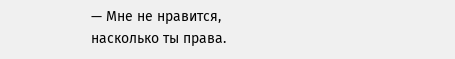— Мне не нравится, насколько ты права.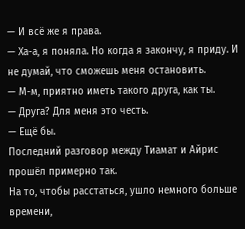— И всё же я права.
— Ха-а, я поняла. Но когда я закончу, я приду. И не думай, что сможешь меня остановить.
— М-м, приятно иметь такого друга, как ты.
— Друга? Для меня это честь.
— Ещё бы.
Последний разговор между Тиамат и Айрис прошёл примерно так.
На то, чтобы расстаться, ушло немного больше времени,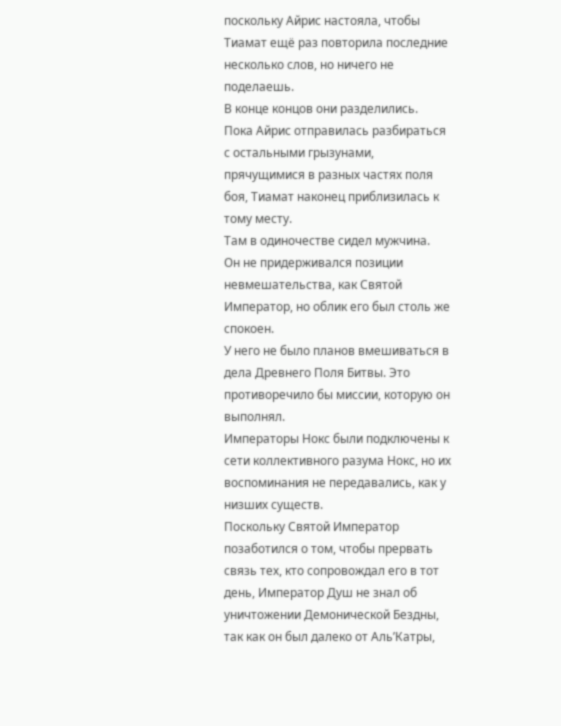поскольку Айрис настояла, чтобы Тиамат ещё раз повторила последние несколько слов, но ничего не поделаешь.
В конце концов они разделились.
Пока Айрис отправилась разбираться с остальными грызунами, прячущимися в разных частях поля боя, Тиамат наконец приблизилась к тому месту.
Там в одиночестве сидел мужчина.
Он не придерживался позиции невмешательства, как Святой Император, но облик его был столь же спокоен.
У него не было планов вмешиваться в дела Древнего Поля Битвы. Это противоречило бы миссии, которую он выполнял.
Императоры Нокс были подключены к сети коллективного разума Нокс, но их воспоминания не передавались, как у низших существ.
Поскольку Святой Император позаботился о том, чтобы прервать связь тех, кто сопровождал его в тот день, Император Душ не знал об уничтожении Демонической Бездны, так как он был далеко от Аль’Катры,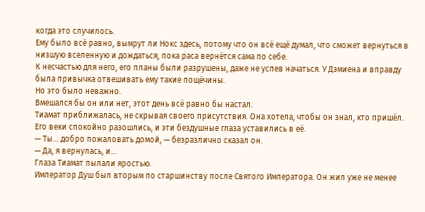когда это случилось.
Ему было всё равно, вымрут ли Нокс здесь, потому что он всё ещё думал, что сможет вернуться в низшую вселенную и дождаться, пока раса вернётся сама по себе.
К несчастью для него, его планы были разрушены, даже не успев начаться. У Дэмиена и вправду была привычка отвешивать ему такие пощёчины.
Но это было неважно.
Вмешался бы он или нет, этот день всё равно бы настал.
Тиамат приближалась, не скрывая своего присутствия. Она хотела, чтобы он знал, кто пришёл.
Его веки спокойно разошлись, и эти бездушные глаза уставились в её.
— Ты… добро пожаловать домой, — безразлично сказал он.
— Да, я вернулась, и…
Глаза Тиамат пылали яростью.
Император Душ был вторым по старшинству после Святого Императора. Он жил уже не менее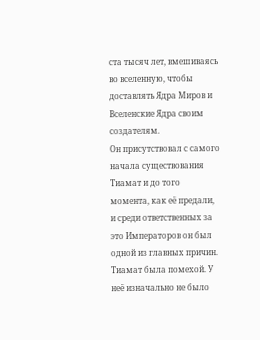ста тысяч лет, вмешиваясь во вселенную, чтобы доставлять Ядра Миров и Вселенские Ядра своим создателям.
Он присутствовал с самого начала существования Тиамат и до того момента, как её предали, и среди ответственных за это Императоров он был одной из главных причин.
Тиамат была помехой. У неё изначально не было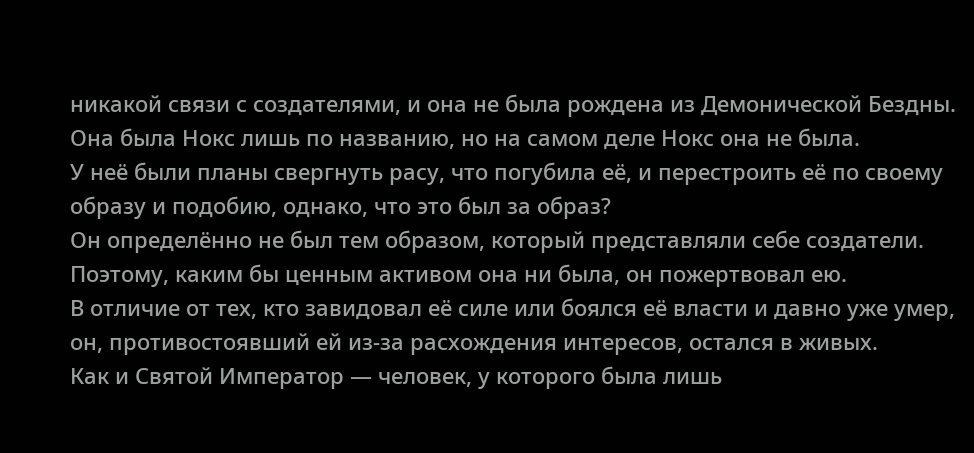никакой связи с создателями, и она не была рождена из Демонической Бездны. Она была Нокс лишь по названию, но на самом деле Нокс она не была.
У неё были планы свергнуть расу, что погубила её, и перестроить её по своему образу и подобию, однако, что это был за образ?
Он определённо не был тем образом, который представляли себе создатели.
Поэтому, каким бы ценным активом она ни была, он пожертвовал ею.
В отличие от тех, кто завидовал её силе или боялся её власти и давно уже умер, он, противостоявший ей из-за расхождения интересов, остался в живых.
Как и Святой Император — человек, у которого была лишь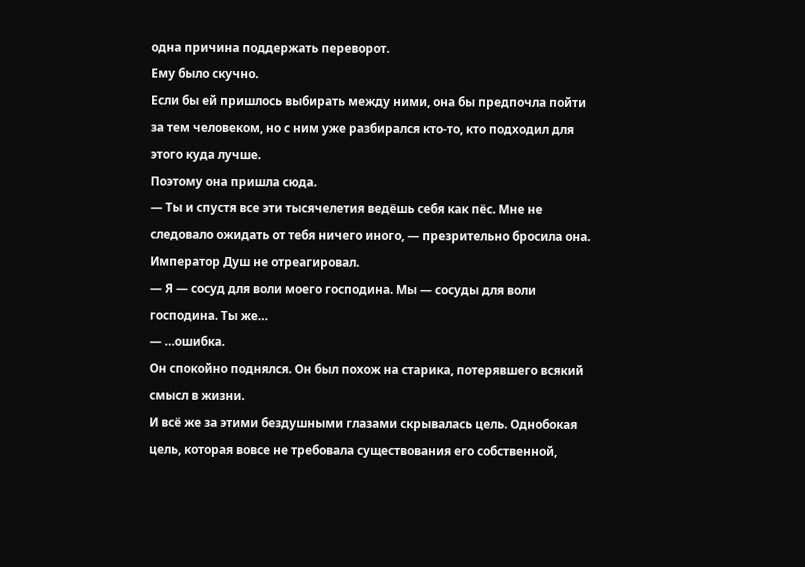одна причина поддержать переворот.
Ему было скучно.
Если бы ей пришлось выбирать между ними, она бы предпочла пойти за тем человеком, но с ним уже разбирался кто-то, кто подходил для этого куда лучше.
Поэтому она пришла сюда.
— Ты и спустя все эти тысячелетия ведёшь себя как пёс. Мне не следовало ожидать от тебя ничего иного, — презрительно бросила она.
Император Душ не отреагировал.
— Я — сосуд для воли моего господина. Мы — сосуды для воли господина. Ты же…
— …ошибка.
Он спокойно поднялся. Он был похож на старика, потерявшего всякий смысл в жизни.
И всё же за этими бездушными глазами скрывалась цель. Однобокая цель, которая вовсе не требовала существования его собственной,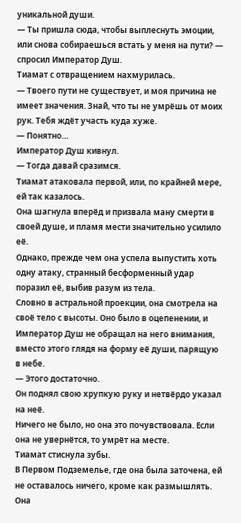уникальной души.
— Ты пришла сюда, чтобы выплеснуть эмоции, или снова собираешься встать у меня на пути? — спросил Император Душ.
Тиамат с отвращением нахмурилась.
— Твоего пути не существует, и моя причина не имеет значения. Знай, что ты не умрёшь от моих рук. Тебя ждёт участь куда хуже.
— Понятно…
Император Душ кивнул.
— Тогда давай сразимся.
Тиамат атаковала первой, или, по крайней мере, ей так казалось.
Она шагнула вперёд и призвала ману смерти в своей душе, и пламя мести значительно усилило её.
Однако, прежде чем она успела выпустить хоть одну атаку, странный бесформенный удар поразил её, выбив разум из тела.
Словно в астральной проекции, она смотрела на своё тело с высоты. Оно было в оцепенении, и Император Душ не обращал на него внимания, вместо этого глядя на форму её души, парящую в небе.
— Этого достаточно.
Он поднял свою хрупкую руку и нетвёрдо указал на неё.
Ничего не было, но она это почувствовала. Если она не увернётся, то умрёт на месте.
Тиамат стиснула зубы.
В Первом Подземелье, где она была заточена, ей не оставалось ничего, кроме как размышлять.
Она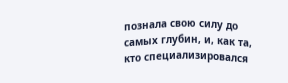познала свою силу до самых глубин, и, как та, кто специализировался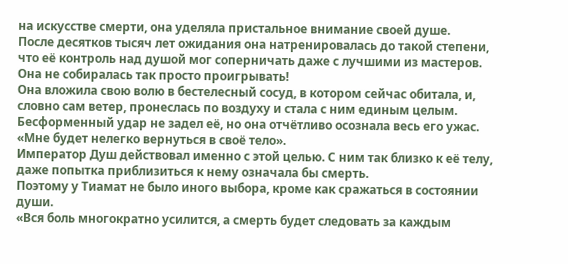на искусстве смерти, она уделяла пристальное внимание своей душе.
После десятков тысяч лет ожидания она натренировалась до такой степени, что её контроль над душой мог соперничать даже с лучшими из мастеров.
Она не собиралась так просто проигрывать!
Она вложила свою волю в бестелесный сосуд, в котором сейчас обитала, и, словно сам ветер, пронеслась по воздуху и стала с ним единым целым.
Бесформенный удар не задел её, но она отчётливо осознала весь его ужас.
«Мне будет нелегко вернуться в своё тело».
Император Душ действовал именно с этой целью. С ним так близко к её телу, даже попытка приблизиться к нему означала бы смерть.
Поэтому у Тиамат не было иного выбора, кроме как сражаться в состоянии души.
«Вся боль многократно усилится, а смерть будет следовать за каждым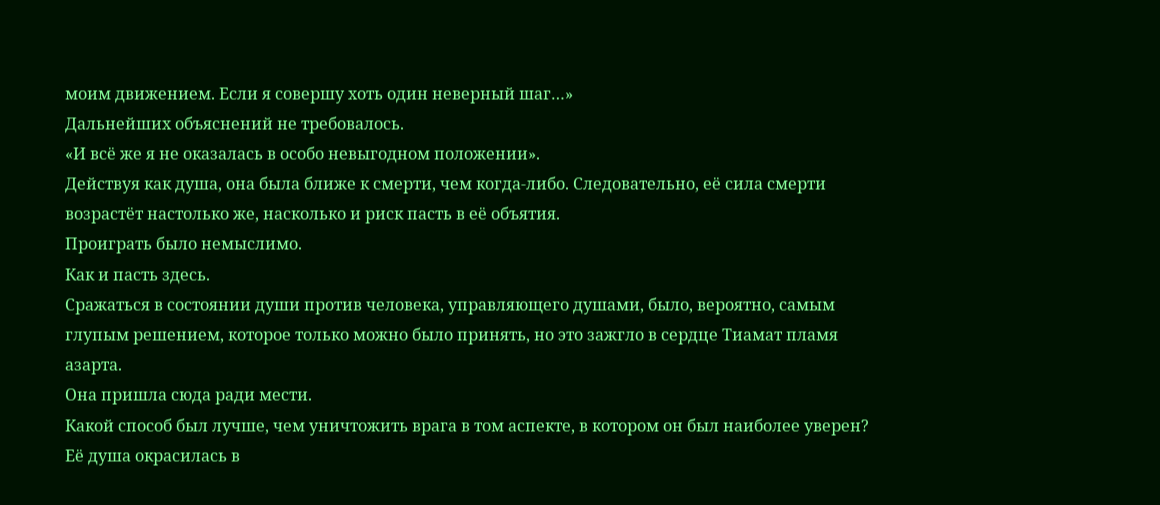моим движением. Если я совершу хоть один неверный шаг…»
Дальнейших объяснений не требовалось.
«И всё же я не оказалась в особо невыгодном положении».
Действуя как душа, она была ближе к смерти, чем когда-либо. Следовательно, её сила смерти возрастёт настолько же, насколько и риск пасть в её объятия.
Проиграть было немыслимо.
Как и пасть здесь.
Сражаться в состоянии души против человека, управляющего душами, было, вероятно, самым глупым решением, которое только можно было принять, но это зажгло в сердце Тиамат пламя азарта.
Она пришла сюда ради мести.
Какой способ был лучше, чем уничтожить врага в том аспекте, в котором он был наиболее уверен?
Её душа окрасилась в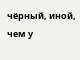чёрный, иной, чем у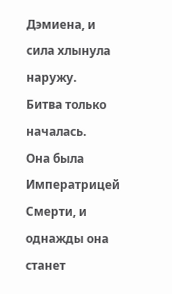Дэмиена, и сила хлынула наружу.
Битва только началась.
Она была Императрицей Смерти, и однажды она станет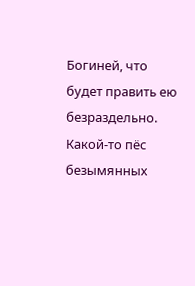Богиней, что будет править ею безраздельно.
Какой-то пёс безымянных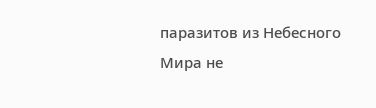паразитов из Небесного Мира не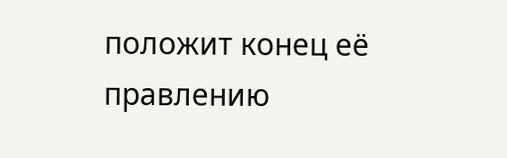положит конец её правлению